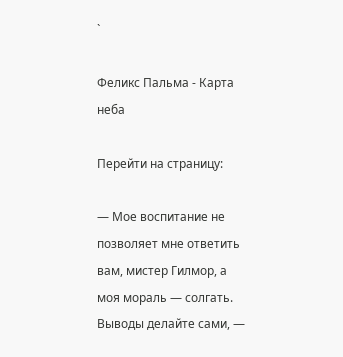`

Феликс Пальма - Карта неба

Перейти на страницу:

— Мое воспитание не позволяет мне ответить вам, мистер Гилмор, а моя мораль — солгать. Выводы делайте сами, —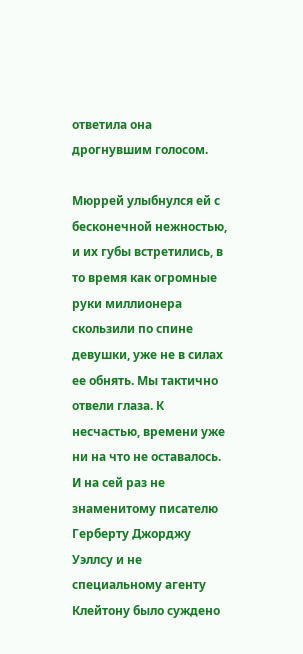ответила она дрогнувшим голосом.

Мюррей улыбнулся ей с бесконечной нежностью, и их губы встретились, в то время как огромные руки миллионера скользили по спине девушки, уже не в силах ее обнять. Мы тактично отвели глаза. К несчастью, времени уже ни на что не оставалось. И на сей раз не знаменитому писателю Герберту Джорджу Уэллсу и не специальному агенту Клейтону было суждено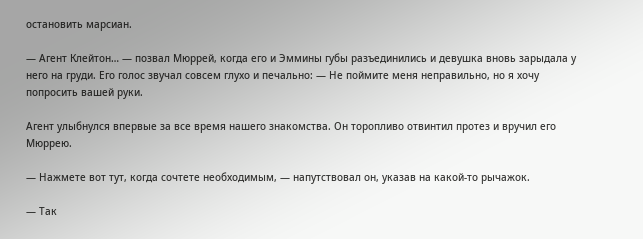остановить марсиан.

— Агент Клейтон… — позвал Мюррей, когда его и Эммины губы разъединились и девушка вновь зарыдала у него на груди. Его голос звучал совсем глухо и печально: — Не поймите меня неправильно, но я хочу попросить вашей руки.

Агент улыбнулся впервые за все время нашего знакомства. Он торопливо отвинтил протез и вручил его Мюррею.

— Нажмете вот тут, когда сочтете необходимым, — напутствовал он, указав на какой-то рычажок.

— Так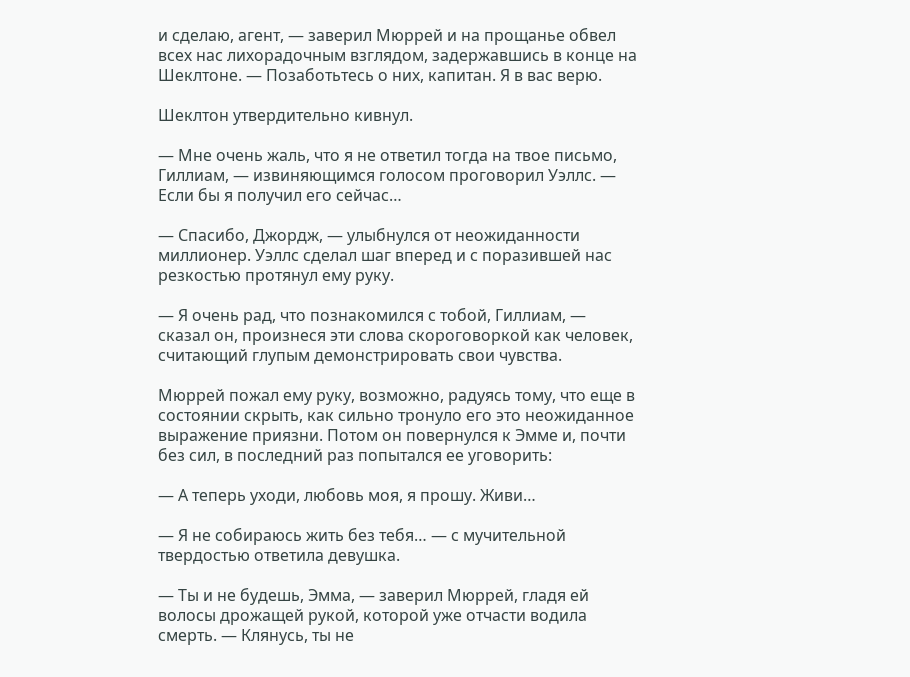и сделаю, агент, — заверил Мюррей и на прощанье обвел всех нас лихорадочным взглядом, задержавшись в конце на Шеклтоне. — Позаботьтесь о них, капитан. Я в вас верю.

Шеклтон утвердительно кивнул.

— Мне очень жаль, что я не ответил тогда на твое письмо, Гиллиам, — извиняющимся голосом проговорил Уэллс. — Если бы я получил его сейчас…

— Спасибо, Джордж, — улыбнулся от неожиданности миллионер. Уэллс сделал шаг вперед и с поразившей нас резкостью протянул ему руку.

— Я очень рад, что познакомился с тобой, Гиллиам, — сказал он, произнеся эти слова скороговоркой как человек, считающий глупым демонстрировать свои чувства.

Мюррей пожал ему руку, возможно, радуясь тому, что еще в состоянии скрыть, как сильно тронуло его это неожиданное выражение приязни. Потом он повернулся к Эмме и, почти без сил, в последний раз попытался ее уговорить:

— А теперь уходи, любовь моя, я прошу. Живи…

— Я не собираюсь жить без тебя… — с мучительной твердостью ответила девушка.

— Ты и не будешь, Эмма, — заверил Мюррей, гладя ей волосы дрожащей рукой, которой уже отчасти водила смерть. — Клянусь, ты не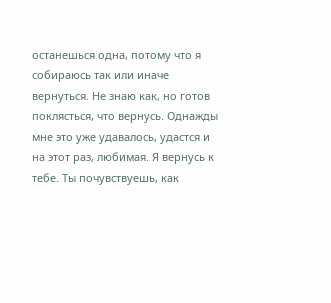останешься одна, потому что я собираюсь так или иначе вернуться. Не знаю как, но готов поклясться, что вернусь. Однажды мне это уже удавалось, удастся и на этот раз, любимая. Я вернусь к тебе. Ты почувствуешь, как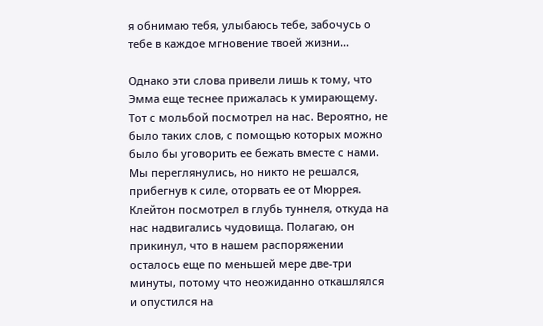я обнимаю тебя, улыбаюсь тебе, забочусь о тебе в каждое мгновение твоей жизни…

Однако эти слова привели лишь к тому, что Эмма еще теснее прижалась к умирающему. Тот с мольбой посмотрел на нас. Вероятно, не было таких слов, с помощью которых можно было бы уговорить ее бежать вместе с нами. Мы переглянулись, но никто не решался, прибегнув к силе, оторвать ее от Мюррея. Клейтон посмотрел в глубь туннеля, откуда на нас надвигались чудовища. Полагаю, он прикинул, что в нашем распоряжении осталось еще по меньшей мере две-три минуты, потому что неожиданно откашлялся и опустился на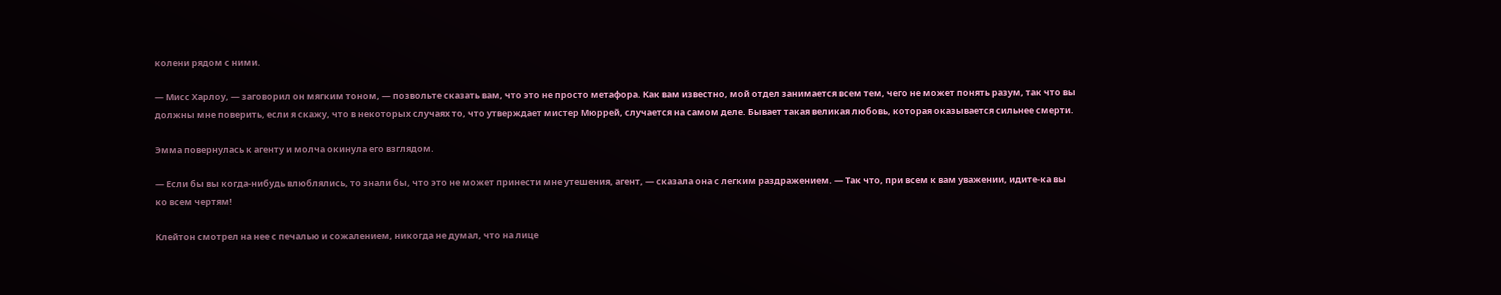колени рядом с ними.

— Мисс Харлоу, — заговорил он мягким тоном, — позвольте сказать вам, что это не просто метафора. Как вам известно, мой отдел занимается всем тем, чего не может понять разум, так что вы должны мне поверить, если я скажу, что в некоторых случаях то, что утверждает мистер Мюррей, случается на самом деле. Бывает такая великая любовь, которая оказывается сильнее смерти.

Эмма повернулась к агенту и молча окинула его взглядом.

— Если бы вы когда-нибудь влюблялись, то знали бы, что это не может принести мне утешения, агент, — сказала она с легким раздражением. — Так что, при всем к вам уважении, идите-ка вы ко всем чертям!

Клейтон смотрел на нее с печалью и сожалением, никогда не думал, что на лице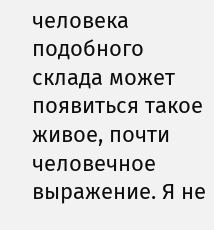человека подобного склада может появиться такое живое, почти человечное выражение. Я не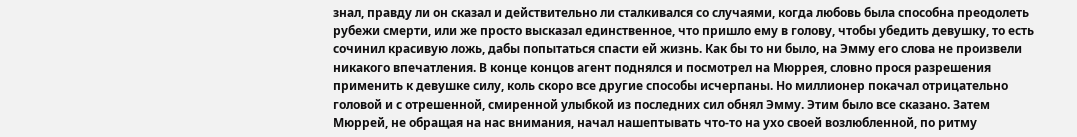знал, правду ли он сказал и действительно ли сталкивался со случаями, когда любовь была способна преодолеть рубежи смерти, или же просто высказал единственное, что пришло ему в голову, чтобы убедить девушку, то есть сочинил красивую ложь, дабы попытаться спасти ей жизнь. Как бы то ни было, на Эмму его слова не произвели никакого впечатления. В конце концов агент поднялся и посмотрел на Мюррея, словно прося разрешения применить к девушке силу, коль скоро все другие способы исчерпаны. Но миллионер покачал отрицательно головой и с отрешенной, смиренной улыбкой из последних сил обнял Эмму. Этим было все сказано. Затем Мюррей, не обращая на нас внимания, начал нашептывать что-то на ухо своей возлюбленной, по ритму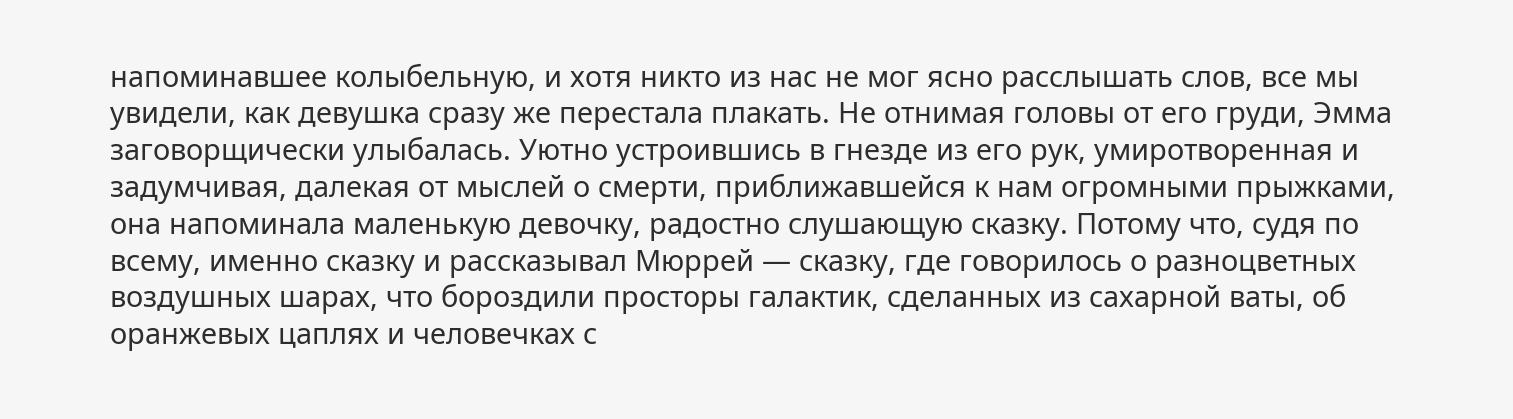напоминавшее колыбельную, и хотя никто из нас не мог ясно расслышать слов, все мы увидели, как девушка сразу же перестала плакать. Не отнимая головы от его груди, Эмма заговорщически улыбалась. Уютно устроившись в гнезде из его рук, умиротворенная и задумчивая, далекая от мыслей о смерти, приближавшейся к нам огромными прыжками, она напоминала маленькую девочку, радостно слушающую сказку. Потому что, судя по всему, именно сказку и рассказывал Мюррей — сказку, где говорилось о разноцветных воздушных шарах, что бороздили просторы галактик, сделанных из сахарной ваты, об оранжевых цаплях и человечках с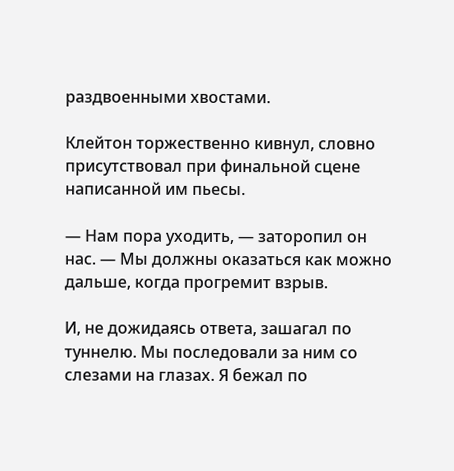раздвоенными хвостами.

Клейтон торжественно кивнул, словно присутствовал при финальной сцене написанной им пьесы.

— Нам пора уходить, — заторопил он нас. — Мы должны оказаться как можно дальше, когда прогремит взрыв.

И, не дожидаясь ответа, зашагал по туннелю. Мы последовали за ним со слезами на глазах. Я бежал по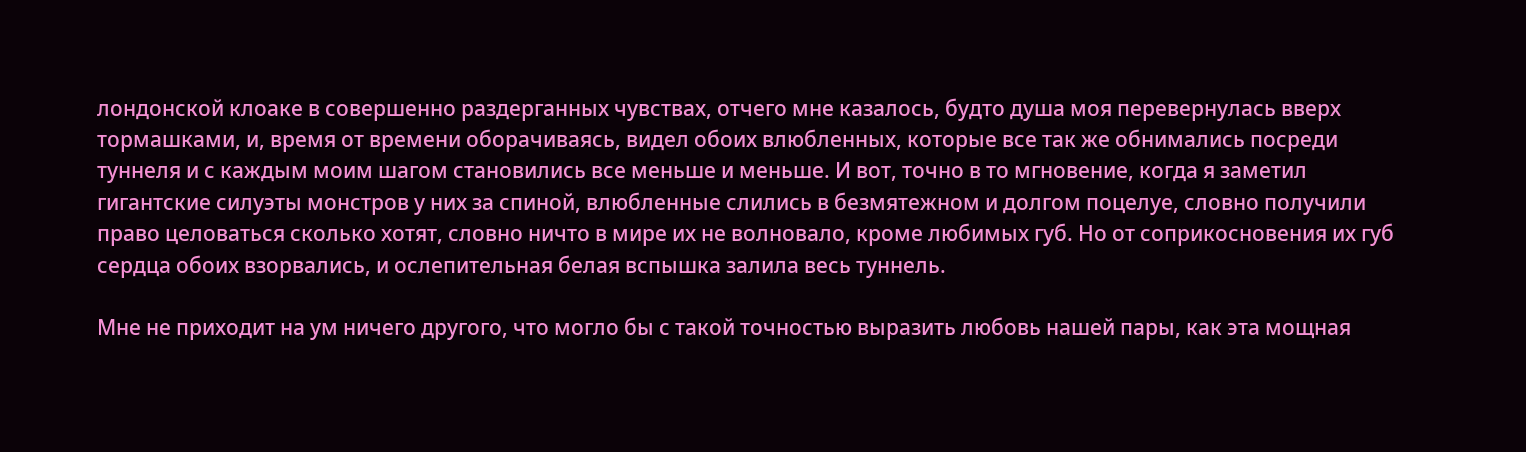лондонской клоаке в совершенно раздерганных чувствах, отчего мне казалось, будто душа моя перевернулась вверх тормашками, и, время от времени оборачиваясь, видел обоих влюбленных, которые все так же обнимались посреди туннеля и с каждым моим шагом становились все меньше и меньше. И вот, точно в то мгновение, когда я заметил гигантские силуэты монстров у них за спиной, влюбленные слились в безмятежном и долгом поцелуе, словно получили право целоваться сколько хотят, словно ничто в мире их не волновало, кроме любимых губ. Но от соприкосновения их губ сердца обоих взорвались, и ослепительная белая вспышка залила весь туннель.

Мне не приходит на ум ничего другого, что могло бы с такой точностью выразить любовь нашей пары, как эта мощная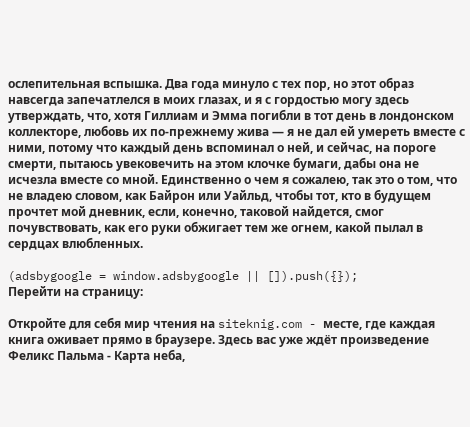ослепительная вспышка. Два года минуло с тех пор, но этот образ навсегда запечатлелся в моих глазах, и я с гордостью могу здесь утверждать, что, хотя Гиллиам и Эмма погибли в тот день в лондонском коллекторе, любовь их по-прежнему жива — я не дал ей умереть вместе с ними, потому что каждый день вспоминал о ней, и сейчас, на пороге смерти, пытаюсь увековечить на этом клочке бумаги, дабы она не исчезла вместе со мной. Единственно о чем я сожалею, так это о том, что не владею словом, как Байрон или Уайльд, чтобы тот, кто в будущем прочтет мой дневник, если, конечно, таковой найдется, смог почувствовать, как его руки обжигает тем же огнем, какой пылал в сердцах влюбленных.

(adsbygoogle = window.adsbygoogle || []).push({});
Перейти на страницу:

Откройте для себя мир чтения на siteknig.com - месте, где каждая книга оживает прямо в браузере. Здесь вас уже ждёт произведение Феликс Пальма - Карта неба,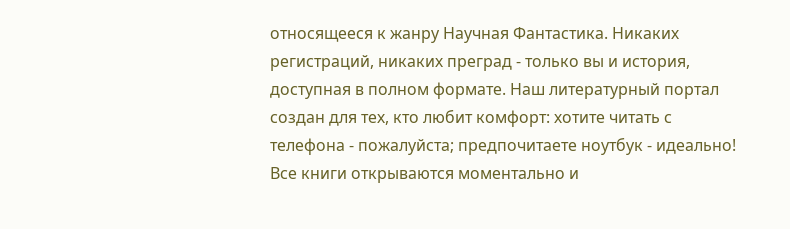относящееся к жанру Научная Фантастика. Никаких регистраций, никаких преград - только вы и история, доступная в полном формате. Наш литературный портал создан для тех, кто любит комфорт: хотите читать с телефона - пожалуйста; предпочитаете ноутбук - идеально! Все книги открываются моментально и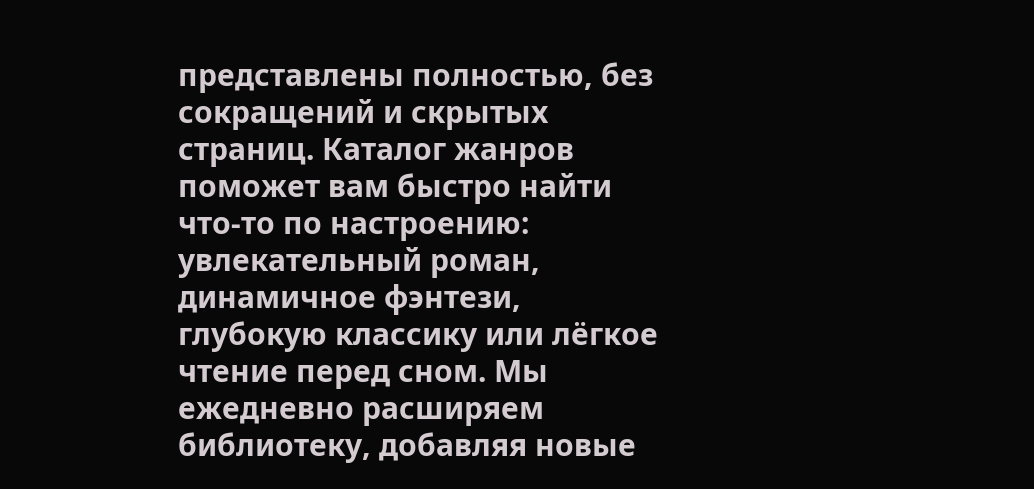представлены полностью, без сокращений и скрытых страниц. Каталог жанров поможет вам быстро найти что-то по настроению: увлекательный роман, динамичное фэнтези, глубокую классику или лёгкое чтение перед сном. Мы ежедневно расширяем библиотеку, добавляя новые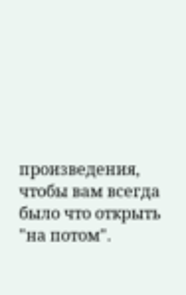произведения, чтобы вам всегда было что открыть "на потом".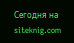Сегодня на siteknig.com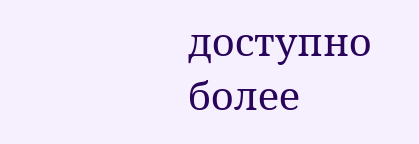доступно более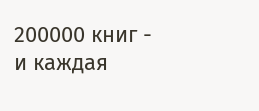200000 книг - и каждая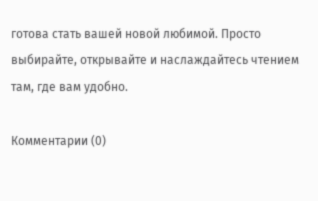готова стать вашей новой любимой. Просто выбирайте, открывайте и наслаждайтесь чтением там, где вам удобно.

Комментарии (0)